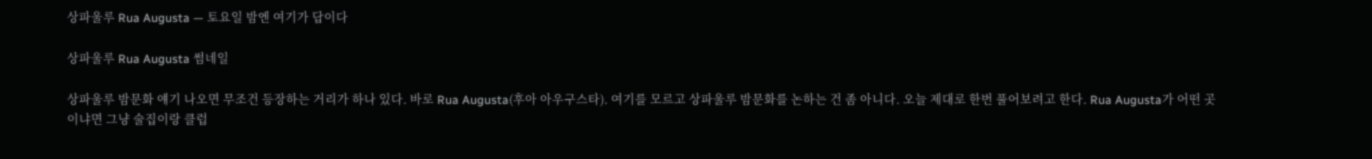상파울루 Rua Augusta — 토요일 밤엔 여기가 답이다

상파울루 Rua Augusta 썸네일

상파울루 밤문화 얘기 나오면 무조건 등장하는 거리가 하나 있다. 바로 Rua Augusta(후아 아우구스타). 여기를 모르고 상파울루 밤문화를 논하는 건 좀 아니다. 오늘 제대로 한번 풀어보려고 한다. Rua Augusta가 어떤 곳이냐면 그냥 술집이랑 클럽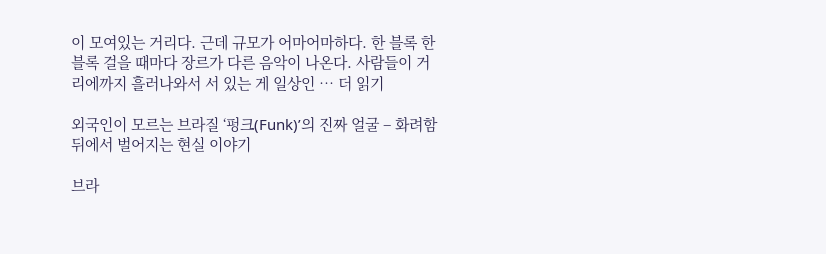이 모여있는 거리다. 근데 규모가 어마어마하다. 한 블록 한 블록 걸을 때마다 장르가 다른 음악이 나온다. 사람들이 거리에까지 흘러나와서 서 있는 게 일상인 … 더 읽기

외국인이 모르는 브라질 ‘펑크(Funk)’의 진짜 얼굴 – 화려함 뒤에서 벌어지는 현실 이야기

브라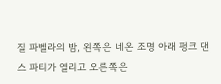질 파벨라의 밤, 왼쪽은 네온 조명 아래 펑크 댄스 파티가 열리고 오른쪽은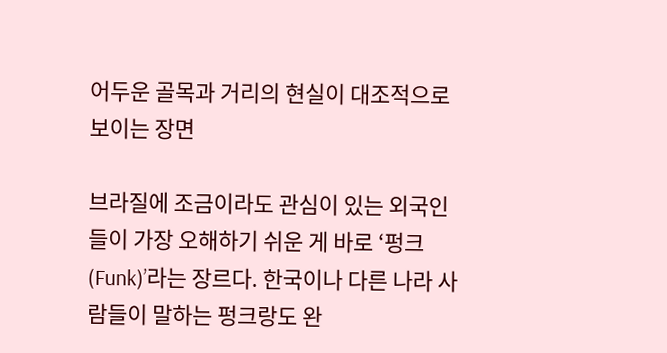어두운 골목과 거리의 현실이 대조적으로 보이는 장면

브라질에 조금이라도 관심이 있는 외국인들이 가장 오해하기 쉬운 게 바로 ‘펑크(Funk)’라는 장르다. 한국이나 다른 나라 사람들이 말하는 펑크랑도 완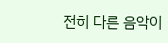전히 다른 음악이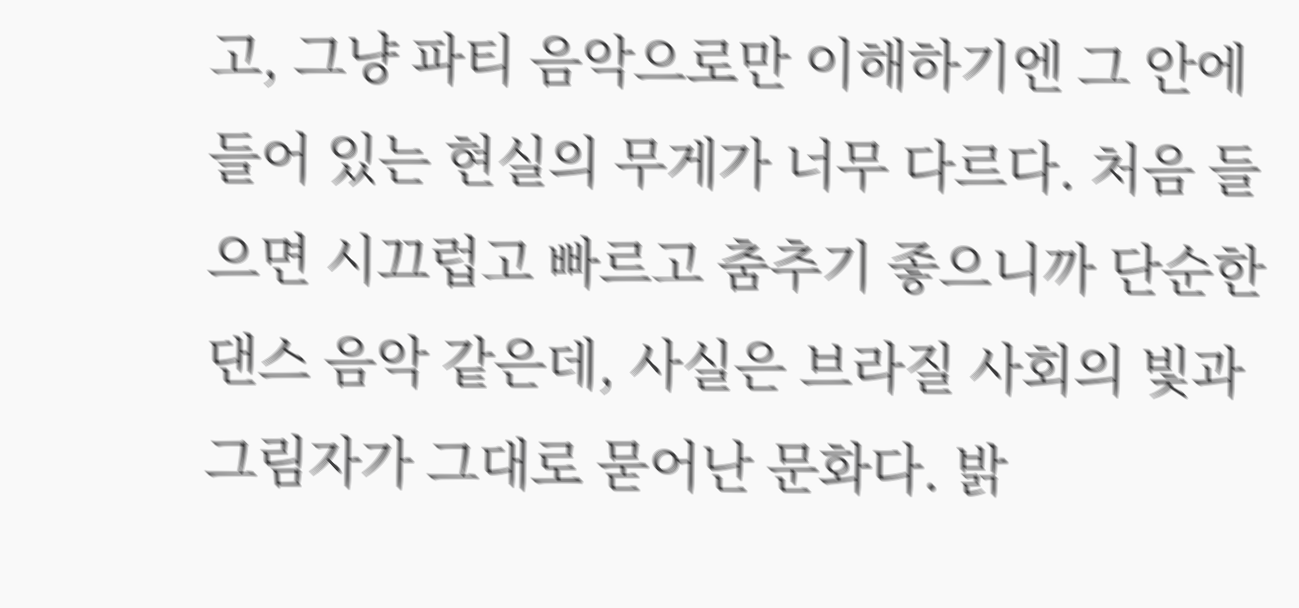고, 그냥 파티 음악으로만 이해하기엔 그 안에 들어 있는 현실의 무게가 너무 다르다. 처음 들으면 시끄럽고 빠르고 춤추기 좋으니까 단순한 댄스 음악 같은데, 사실은 브라질 사회의 빛과 그림자가 그대로 묻어난 문화다. 밝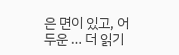은 면이 있고, 어두운 … 더 읽기